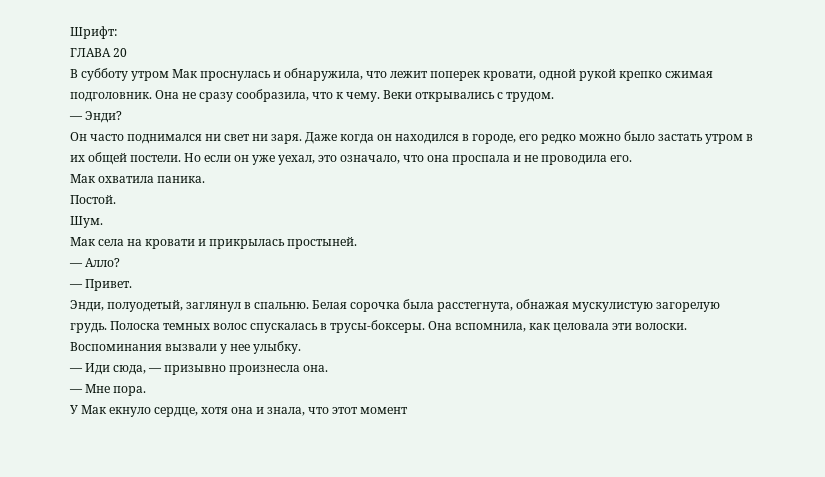Шрифт:
ГЛАВА 20
В субботу утром Мак проснулась и обнаружила, что лежит поперек кровати, одной рукой крепко сжимая подголовник. Она не сразу сообразила, что к чему. Веки открывались с трудом.
— Энди?
Он часто поднимался ни свет ни заря. Даже когда он находился в городе, его редко можно было застать утром в их общей постели. Но если он уже уехал, это означало, что она проспала и не проводила его.
Мак охватила паника.
Постой.
Шум.
Мак села на кровати и прикрылась простыней.
— Алло?
— Привет.
Энди, полуодетый, заглянул в спальню. Белая сорочка была расстегнута, обнажая мускулистую загорелую грудь. Полоска темных волос спускалась в трусы-боксеры. Она вспомнила, как целовала эти волоски. Воспоминания вызвали у нее улыбку.
— Иди сюда, — призывно произнесла она.
— Мне пора.
У Мак екнуло сердце, хотя она и знала, что этот момент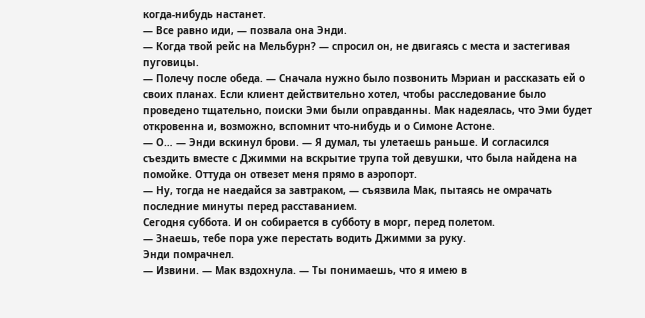когда-нибудь настанет.
— Все равно иди, — позвала она Энди.
— Когда твой рейс на Мельбурн? — спросил он, не двигаясь с места и застегивая пуговицы.
— Полечу после обеда. — Сначала нужно было позвонить Мэриан и рассказать ей о своих планах. Если клиент действительно хотел, чтобы расследование было проведено тщательно, поиски Эми были оправданны. Мак надеялась, что Эми будет откровенна и, возможно, вспомнит что-нибудь и о Симоне Астоне.
— О… — Энди вскинул брови. — Я думал, ты улетаешь раньше. И согласился съездить вместе с Джимми на вскрытие трупа той девушки, что была найдена на помойке. Оттуда он отвезет меня прямо в аэропорт.
— Ну, тогда не наедайся за завтраком, — съязвила Мак, пытаясь не омрачать последние минуты перед расставанием.
Сегодня суббота. И он собирается в субботу в морг, перед полетом.
— Знаешь, тебе пора уже перестать водить Джимми за руку.
Энди помрачнел.
— Извини. — Мак вздохнула. — Ты понимаешь, что я имею в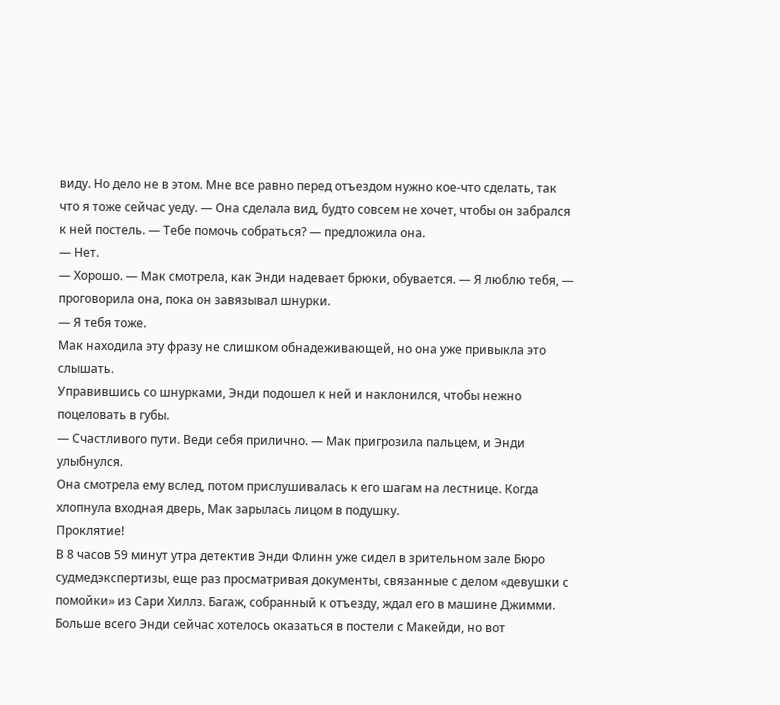виду. Но дело не в этом. Мне все равно перед отъездом нужно кое-что сделать, так что я тоже сейчас уеду. — Она сделала вид, будто совсем не хочет, чтобы он забрался к ней постель. — Тебе помочь собраться? — предложила она.
— Нет.
— Хорошо. — Мак смотрела, как Энди надевает брюки, обувается. — Я люблю тебя, — проговорила она, пока он завязывал шнурки.
— Я тебя тоже.
Мак находила эту фразу не слишком обнадеживающей, но она уже привыкла это слышать.
Управившись со шнурками, Энди подошел к ней и наклонился, чтобы нежно поцеловать в губы.
— Счастливого пути. Веди себя прилично. — Мак пригрозила пальцем, и Энди улыбнулся.
Она смотрела ему вслед, потом прислушивалась к его шагам на лестнице. Когда хлопнула входная дверь, Мак зарылась лицом в подушку.
Проклятие!
В 8 часов 59 минут утра детектив Энди Флинн уже сидел в зрительном зале Бюро судмедэкспертизы, еще раз просматривая документы, связанные с делом «девушки с помойки» из Сари Хиллз. Багаж, собранный к отъезду, ждал его в машине Джимми. Больше всего Энди сейчас хотелось оказаться в постели с Макейди, но вот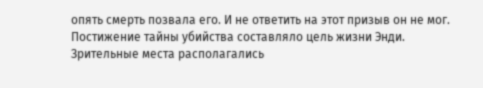опять смерть позвала его. И не ответить на этот призыв он не мог. Постижение тайны убийства составляло цель жизни Энди.
Зрительные места располагались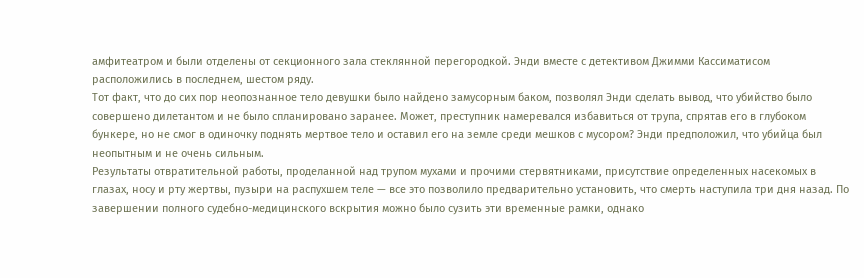амфитеатром и были отделены от секционного зала стеклянной перегородкой. Энди вместе с детективом Джимми Кассиматисом расположились в последнем, шестом ряду.
Тот факт, что до сих пор неопознанное тело девушки было найдено замусорным баком, позволял Энди сделать вывод, что убийство было совершено дилетантом и не было спланировано заранее. Может, преступник намеревался избавиться от трупа, спрятав его в глубоком бункере, но не смог в одиночку поднять мертвое тело и оставил его на земле среди мешков с мусором? Энди предположил, что убийца был неопытным и не очень сильным.
Результаты отвратительной работы, проделанной над трупом мухами и прочими стервятниками, присутствие определенных насекомых в глазах, носу и рту жертвы, пузыри на распухшем теле — все это позволило предварительно установить, что смерть наступила три дня назад. По завершении полного судебно-медицинского вскрытия можно было сузить эти временные рамки, однако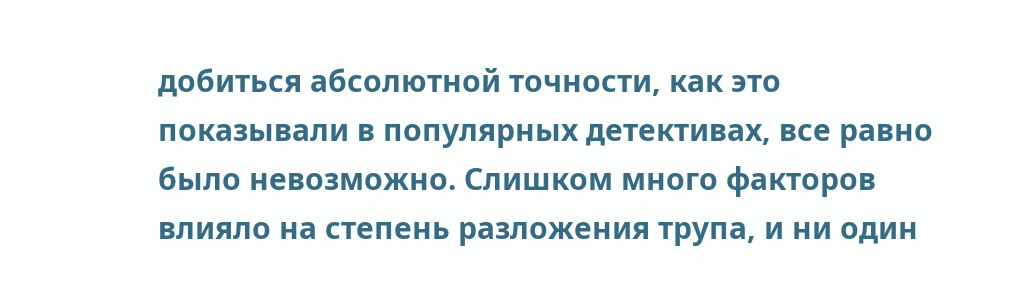добиться абсолютной точности, как это показывали в популярных детективах, все равно было невозможно. Слишком много факторов влияло на степень разложения трупа, и ни один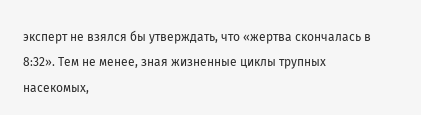эксперт не взялся бы утверждать, что «жертва скончалась в 8:32». Тем не менее, зная жизненные циклы трупных насекомых,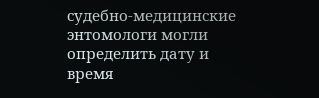судебно-медицинские энтомологи могли определить дату и время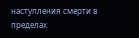наступления смерти в пределах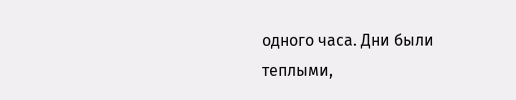одного часа. Дни были теплыми,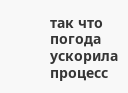так что погода ускорила процесс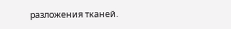разложения тканей.